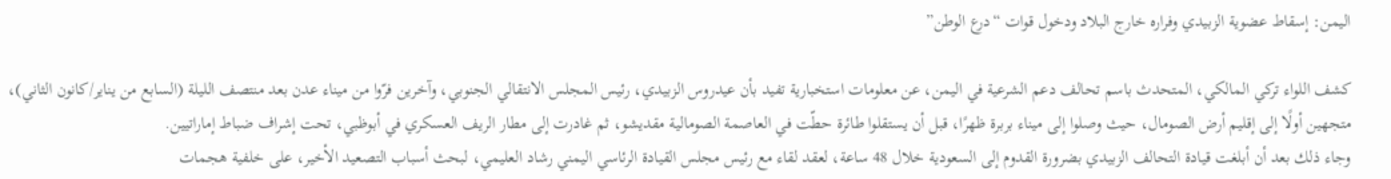اليمن: إسقاط عضوية الزبيدي وفراره خارج البلاد ودخول قوات “درع الوطن”

كشف اللواء تركي المالكي، المتحدث باسم تحالف دعم الشرعية في اليمن، عن معلومات استخبارية تفيد بأن عيدروس الزبيدي، رئيس المجلس الانتقالي الجنوبي، وآخرين فرّوا من ميناء عدن بعد منتصف الليلة (السابع من يناير/كانون الثاني)، متجهين أولًا إلى إقليم أرض الصومال، حيث وصلوا إلى ميناء بربرة ظهرًا، قبل أن يستقلوا طائرة حطّت في العاصمة الصومالية مقديشو، ثم غادرت إلى مطار الريف العسكري في أبوظبي، تحت إشراف ضباط إماراتيين.
وجاء ذلك بعد أن أبلغت قيادة التحالف الزبيدي بضرورة القدوم إلى السعودية خلال 48 ساعة، لعقد لقاء مع رئيس مجلس القيادة الرئاسي اليمني رشاد العليمي، لبحث أسباب التصعيد الأخير، على خلفية هجمات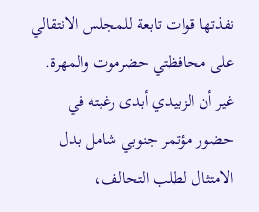نفذتها قوات تابعة للمجلس الانتقالي على محافظتي حضرموت والمهرة. غير أن الزبيدي أبدى رغبته في حضور مؤتمر جنوبي شامل بدل الامتثال لطلب التحالف،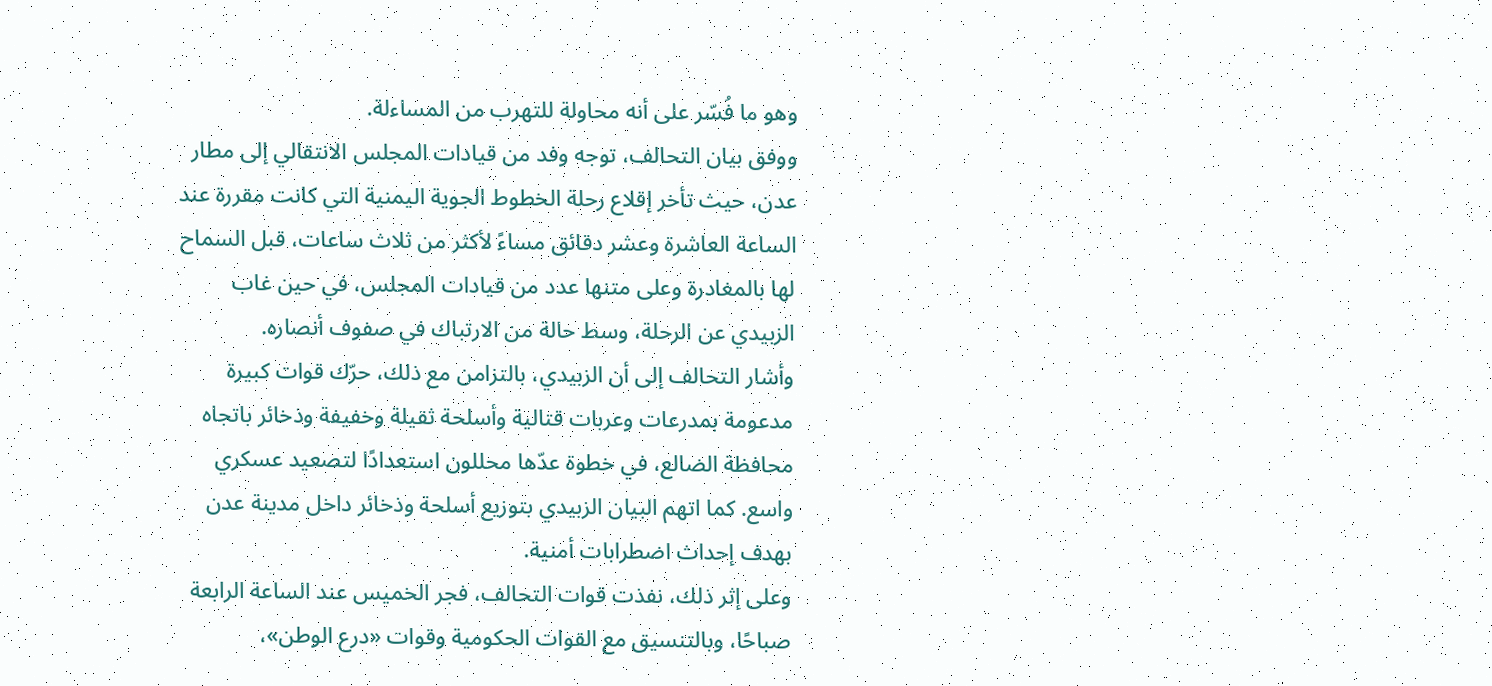وهو ما فُسّر على أنه محاولة للتهرب من المساءلة.
ووفق بيان التحالف، توجه وفد من قيادات المجلس الانتقالي إلى مطار عدن، حيث تأخر إقلاع رحلة الخطوط الجوية اليمنية التي كانت مقررة عند الساعة العاشرة وعشر دقائق مساءً لأكثر من ثلاث ساعات، قبل السماح لها بالمغادرة وعلى متنها عدد من قيادات المجلس، في حين غاب الزبيدي عن الرحلة، وسط حالة من الارتباك في صفوف أنصاره.
وأشار التحالف إلى أن الزبيدي، بالتزامن مع ذلك، حرّك قوات كبيرة مدعومة بمدرعات وعربات قتالية وأسلحة ثقيلة وخفيفة وذخائر باتجاه محافظة الضالع، في خطوة عدّها محللون استعدادًا لتصعيد عسكري واسع. كما اتهم البيان الزبيدي بتوزيع أسلحة وذخائر داخل مدينة عدن بهدف إحداث اضطرابات أمنية.
وعلى إثر ذلك، نفذت قوات التحالف، فجر الخميس عند الساعة الرابعة صباحًا، وبالتنسيق مع القوات الحكومية وقوات «درع الوطن»،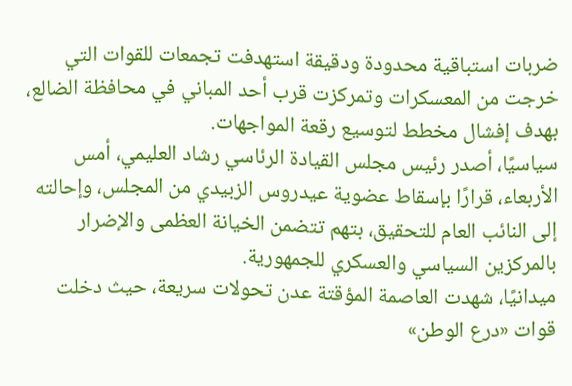ضربات استباقية محدودة ودقيقة استهدفت تجمعات للقوات التي خرجت من المعسكرات وتمركزت قرب أحد المباني في محافظة الضالع، بهدف إفشال مخطط لتوسيع رقعة المواجهات.
سياسيًا، أصدر رئيس مجلس القيادة الرئاسي رشاد العليمي، أمس الأربعاء، قرارًا بإسقاط عضوية عيدروس الزبيدي من المجلس، وإحالته إلى النائب العام للتحقيق، بتهم تتضمن الخيانة العظمى والإضرار بالمركزين السياسي والعسكري للجمهورية.
ميدانيًا، شهدت العاصمة المؤقتة عدن تحولات سريعة، حيث دخلت قوات «درع الوطن»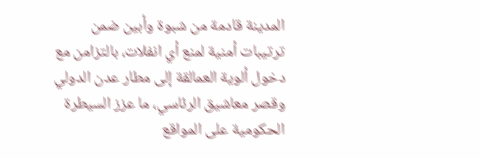المدينة قادمة من شبوة وأبين ضمن ترتيبات أمنية لمنع أي انفلات، بالتزامن مع دخول ألوية العمالقة إلى مطار عدن الدولي وقصر معاشيق الرئاسي، ما عزز السيطرة الحكومية على المواقع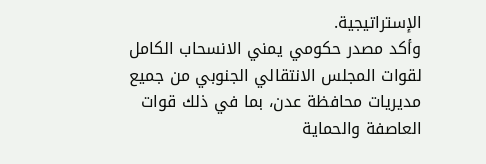الإستراتيجية.
وأكد مصدر حكومي يمني الانسحاب الكامل لقوات المجلس الانتقالي الجنوبي من جميع مديريات محافظة عدن، بما في ذلك قوات العاصفة والحماية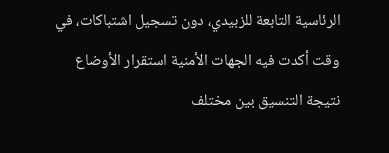الرئاسية التابعة للزبيدي، دون تسجيل اشتباكات، في وقت أكدت فيه الجهات الأمنية استقرار الأوضاع نتيجة التنسيق بين مختلف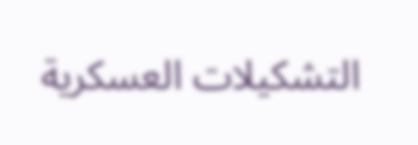التشكيلات العسكرية